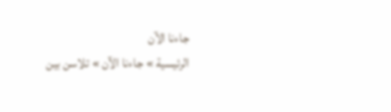جاءنا الآن
الرئيسية » جاءنا الآن » تلاسن بين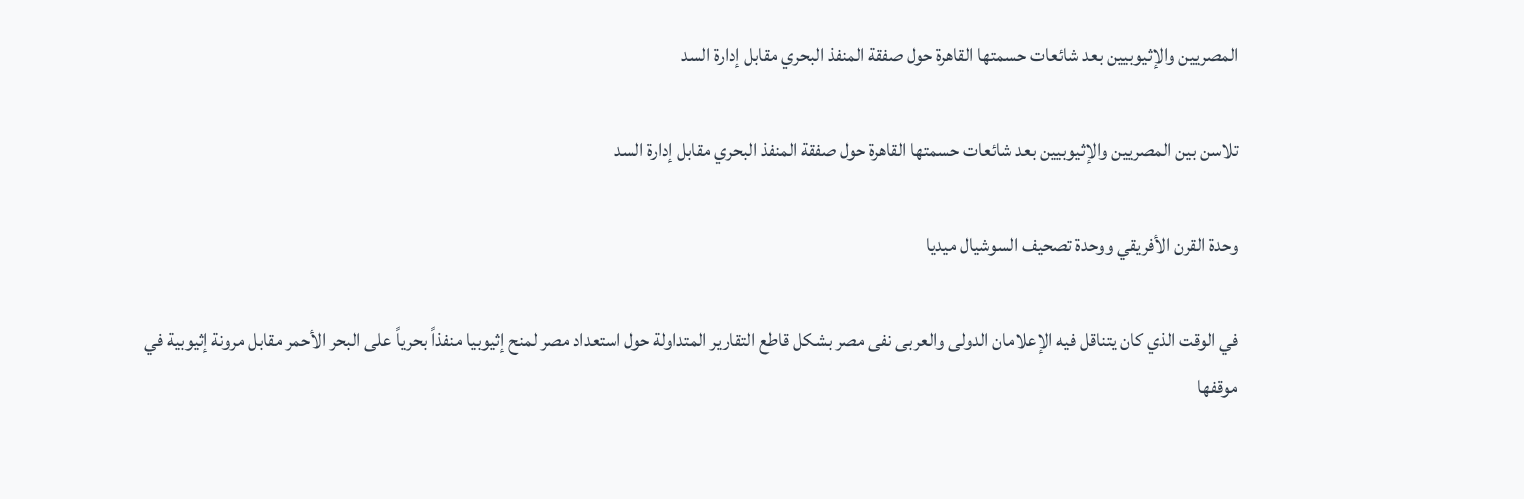المصريين والإثيوبيين بعد شائعات حسمتها القاهرة حول صفقة المنفذ البحري مقابل إدارة السد

تلاسن بين المصريين والإثيوبيين بعد شائعات حسمتها القاهرة حول صفقة المنفذ البحري مقابل إدارة السد

وحدة القرن الأفريقي ووحدة تصحيف السوشيال ميديا

في الوقت الذي كان يتناقل فيه الإعلامان الدولى والعربى نفى مصر بشكل قاطع التقارير المتداولة حول استعداد مصر لمنح إثيوبيا منفذاً بحرياً على البحر الأحمر مقابل مرونة إثيوبية في موقفها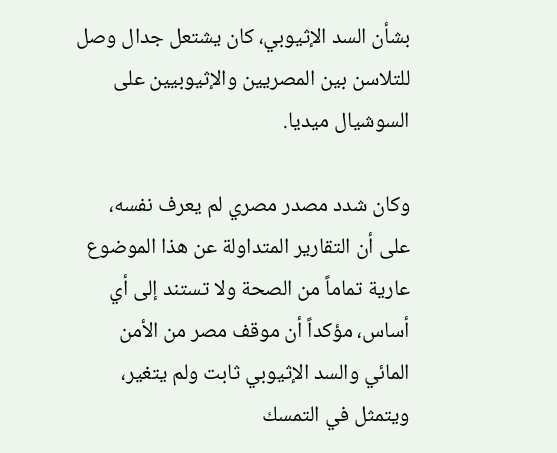بشأن السد الإثيوبي، كان يشتعل جدال وصل للتلاسن بين المصريين والإثيوبيين على السوشيال ميديا.

وكان شدد مصدر مصري لم يعرف نفسه، على أن التقارير المتداولة عن هذا الموضوع عارية تماماً من الصحة ولا تستند إلى أي أساس، مؤكداً أن موقف مصر من الأمن المائي والسد الإثيوبي ثابت ولم يتغير، ويتمثل في التمسك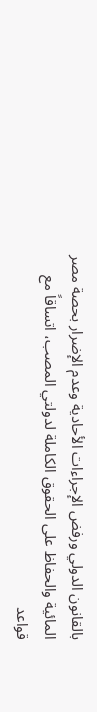بالقانون الدولي ورفض الإجراءات الأحادية وعدم الإضرار بحصة مصر المائية والحفاظ على الحقوق الكاملة لدولتي المصب، اتساقاً مع قواعد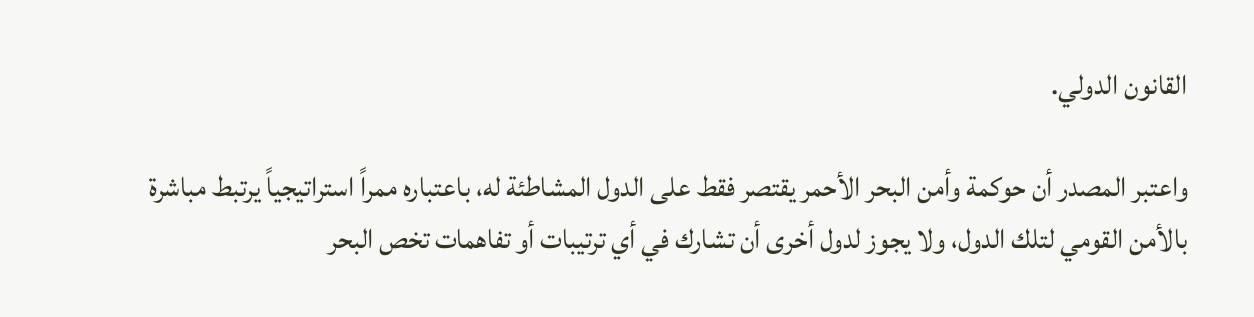القانون الدولي.

واعتبر المصدر أن حوكمة وأمن البحر الأحمر يقتصر فقط على الدول المشاطئة له، باعتباره ممراً استراتيجياً يرتبط مباشرة بالأمن القومي لتلك الدول، ولا يجوز لدول أخرى أن تشارك في أي ترتيبات أو تفاهمات تخص البحر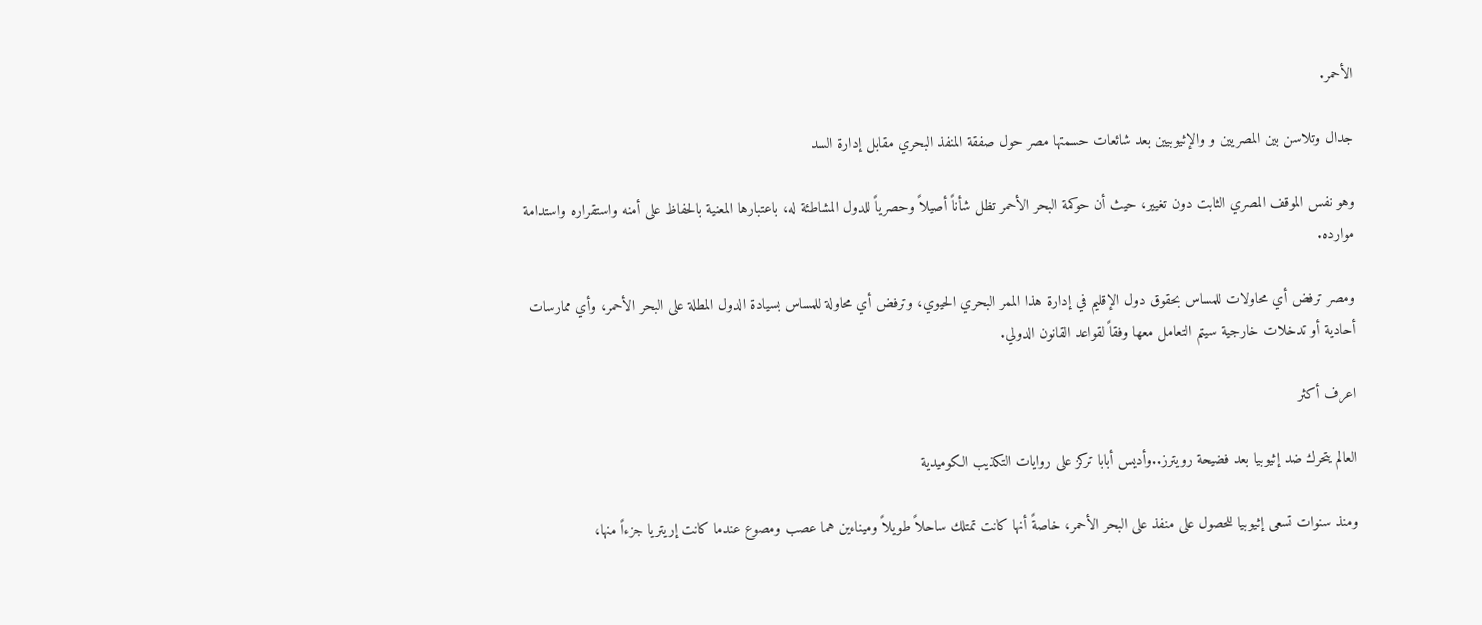الأحمر.

جدال وتلاسن بين المصريين و والإثيوبيين بعد شائعات حسمتها مصر حول صفقة المنفذ البحري مقابل إدارة السد

وهو نفس الموقف المصري الثابت دون تغيير، حيث أن حوكمة البحر الأحمر تظل شأناً أصيلاً وحصرياً للدول المشاطئة له، باعتبارها المعنية بالحفاظ على أمنه واستقراره واستدامة موارده.

ومصر ترفض أي محاولات للمساس بحقوق دول الإقليم في إدارة هذا الممر البحري الحيوي، وترفض أي محاولة للمساس بسيادة الدول المطلة على البحر الأحمر، وأي ممارسات أحادية أو تدخلات خارجية سيتم التعامل معها وفقاً لقواعد القانون الدولي.

اعرف أكثر

العالم يتحرك ضد إثيوبيا بعد فضيحة رويترز..وأديس أبابا تركز على روايات التكذيب الكوميدية

ومنذ سنوات تسعى إثيوبيا للحصول على منفذ على البحر الأحمر، خاصةً أنها كانت تمتلك ساحلاً طويلاً وميناءين هما عصب ومصوع عندما كانت إريتريا جزءاً منها،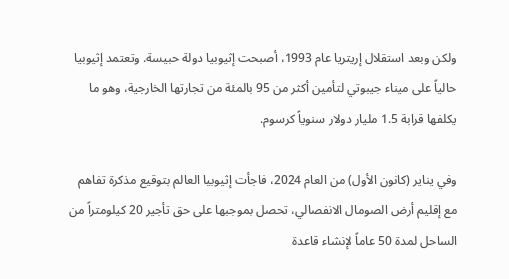ولكن وبعد استقلال إريتريا عام 1993، أصبحت إثيوبيا دولة حبيسة. وتعتمد إثيوبيا حالياً على ميناء جيبوتي لتأمين أكثر من 95 بالمئة من تجارتها الخارجية، وهو ما يكلفها قرابة 1.5 مليار دولار سنوياً كرسوم.

وفي يناير (كانون الأول) من العام 2024، فاجأت إثيوبيا العالم بتوقيع مذكرة تفاهم مع إقليم أرض الصومال الانفصالي، تحصل بموجبها على حق تأجير 20 كيلومتراً من الساحل لمدة 50 عاماً لإنشاء قاعدة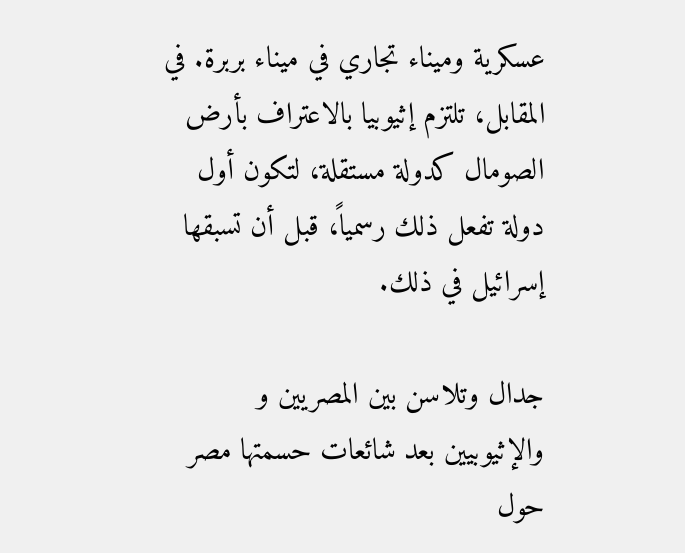عسكرية وميناء تجاري في ميناء بربرة. في المقابل، تلتزم إثيوبيا بالاعتراف بأرض الصومال كدولة مستقلة، لتكون أول دولة تفعل ذلك رسمياً، قبل أن تسبقها إسرائيل في ذلك.

جدال وتلاسن بين المصريين و والإثيوبيين بعد شائعات حسمتها مصر حول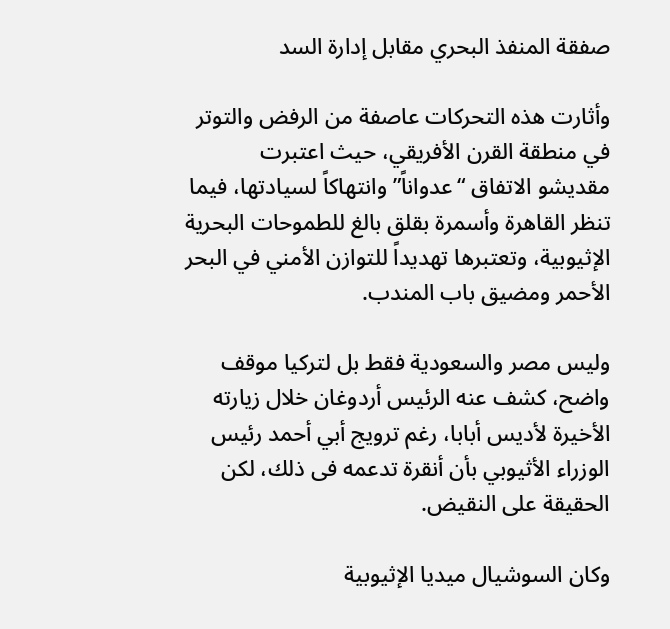صفقة المنفذ البحري مقابل إدارة السد

وأثارت هذه التحركات عاصفة من الرفض والتوتر في منطقة القرن الأفريقي، حيث اعتبرت مقديشو الاتفاق “عدواناً” وانتهاكاً لسيادتها، فيما تنظر القاهرة وأسمرة بقلق بالغ للطموحات البحرية الإثيوبية، وتعتبرها تهديداً للتوازن الأمني في البحر الأحمر ومضيق باب المندب.

وليس مصر والسعودية فقط بل لتركيا موقف واضح، كشف عنه الرئيس أردوغان خلال زيارته الأخيرة لأديس أبابا، رغم ترويج أبي أحمد رئيس الوزراء الأثيوبي بأن أنقرة تدعمه فى ذلك، لكن الحقيقة على النقيض.

وكان السوشيال ميديا الإثيوبية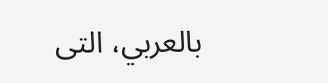بالعربي، التى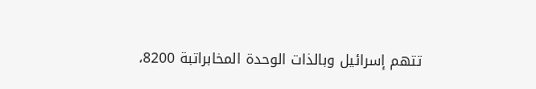تتهم إسرائيل وبالذات الوحدة المخابراتبة 8200،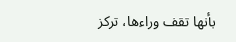بأنها تقف وراءها، تركز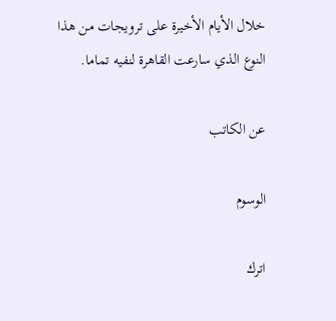خلال الأيام الأخيرة على ترويجات من هذا النوع الذي سارعت القاهرة لنفيه تماما.

عن الكاتب

الوسوم

اترك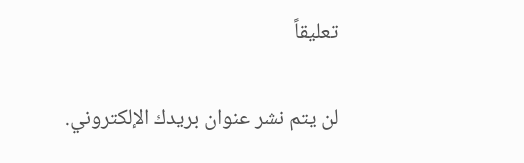تعليقاً

لن يتم نشر عنوان بريدك الإلكتروني.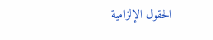الحقول الإلزامية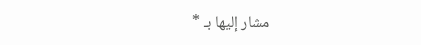مشار إليها بـ *